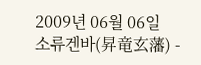2009년 06월 06일
소류겐바(昇竜玄藩) -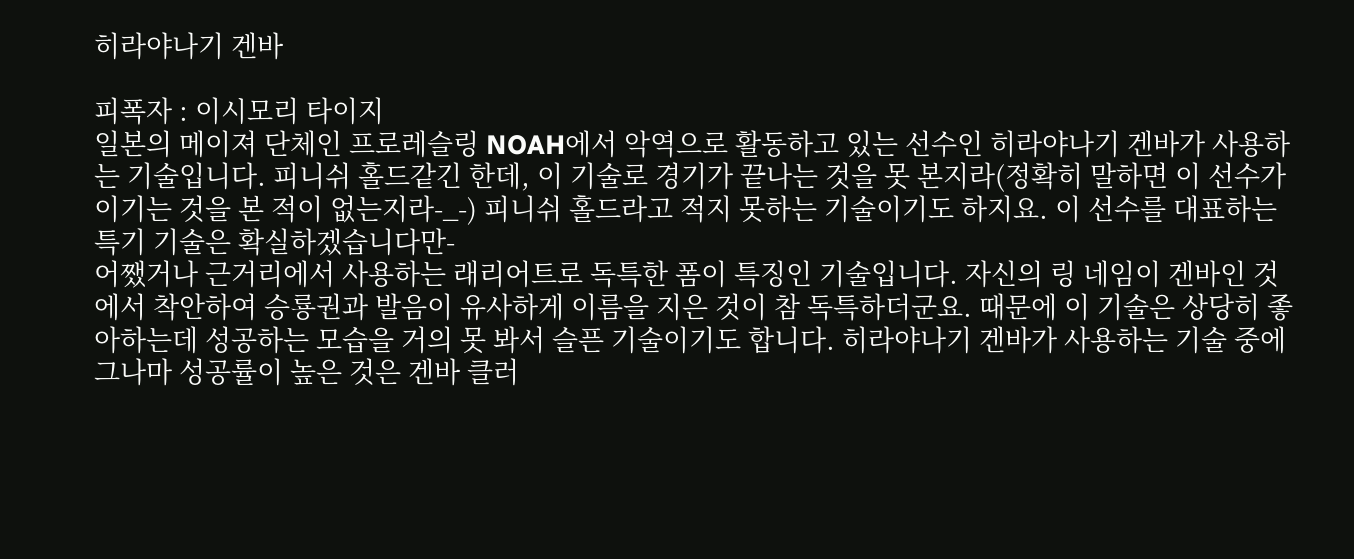히라야나기 겐바

피폭자 : 이시모리 타이지
일본의 메이져 단체인 프로레슬링 NOAH에서 악역으로 활동하고 있는 선수인 히라야나기 겐바가 사용하는 기술입니다. 피니쉬 홀드같긴 한데, 이 기술로 경기가 끝나는 것을 못 본지라(정확히 말하면 이 선수가 이기는 것을 본 적이 없는지라-_-) 피니쉬 홀드라고 적지 못하는 기술이기도 하지요. 이 선수를 대표하는 특기 기술은 확실하겠습니다만-
어쨌거나 근거리에서 사용하는 래리어트로 독특한 폼이 특징인 기술입니다. 자신의 링 네임이 겐바인 것에서 착안하여 승룡권과 발음이 유사하게 이름을 지은 것이 참 독특하더군요. 때문에 이 기술은 상당히 좋아하는데 성공하는 모습을 거의 못 봐서 슬픈 기술이기도 합니다. 히라야나기 겐바가 사용하는 기술 중에 그나마 성공률이 높은 것은 겐바 클러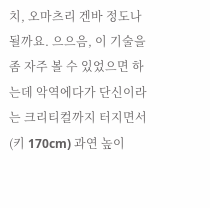치, 오마츠리 겐바 정도나 될까요. 으으음, 이 기술을 좀 자주 볼 수 있었으면 하는데 악역에다가 단신이라는 크리티컬까지 터지면서(키 170cm) 과연 높이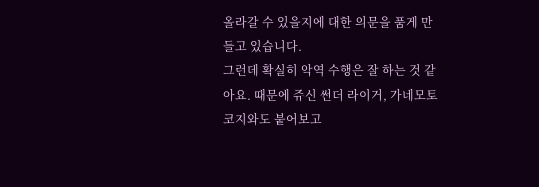올라갈 수 있을지에 대한 의문을 품게 만들고 있습니다.
그런데 확실히 악역 수행은 잘 하는 것 같아요. 때문에 쥬신 썬더 라이거, 가네모토 코지와도 붙어보고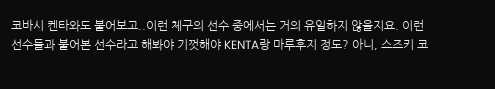코바시 켄타와도 붙어보고..이런 체구의 선수 중에서는 거의 유일하지 않을지요. 이런 선수들과 붙어본 선수라고 해봐야 기껏해야 KENTA랑 마루후지 정도? 아니, 스즈키 코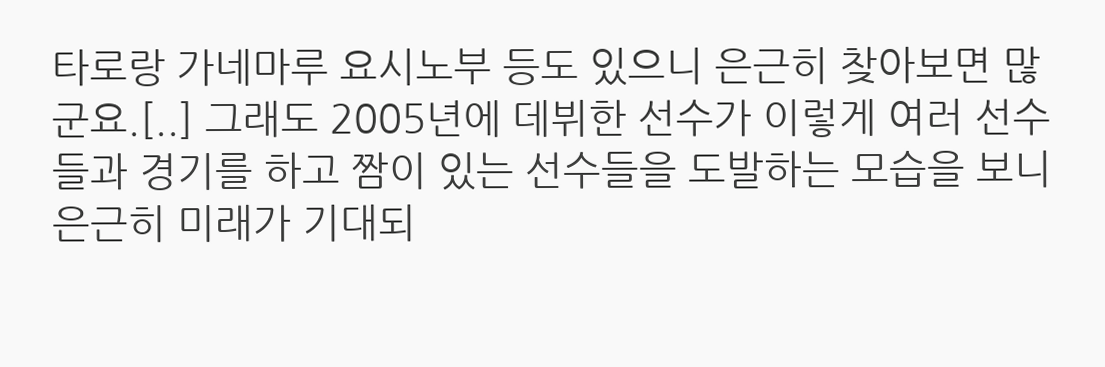타로랑 가네마루 요시노부 등도 있으니 은근히 찾아보면 많군요.[..] 그래도 2005년에 데뷔한 선수가 이렇게 여러 선수들과 경기를 하고 짬이 있는 선수들을 도발하는 모습을 보니 은근히 미래가 기대되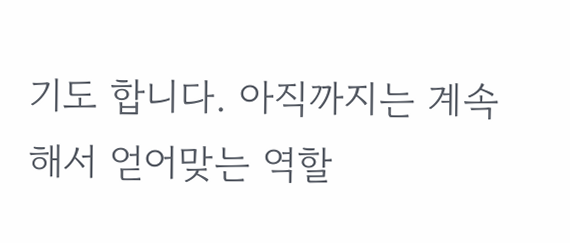기도 합니다. 아직까지는 계속해서 얻어맞는 역할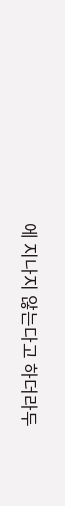에 지나지 않는다고 하더라두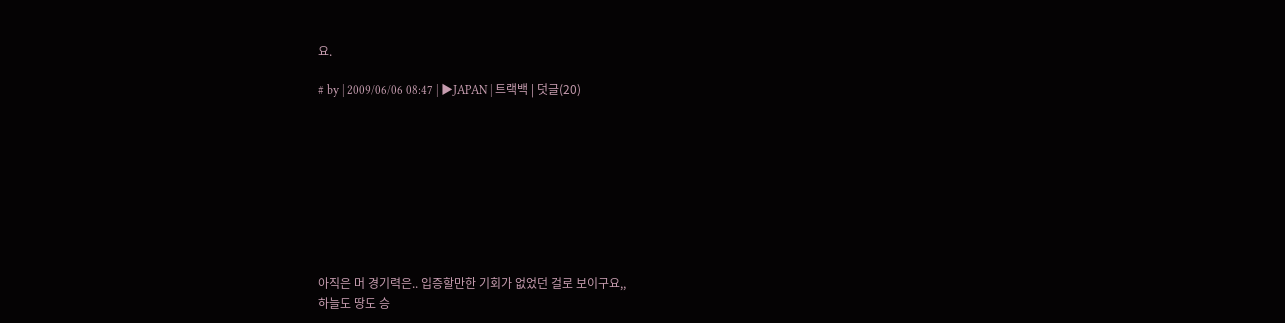요.

# by | 2009/06/06 08:47 | ▶JAPAN | 트랙백 | 덧글(20)









아직은 머 경기력은.. 입증할만한 기회가 없었던 걸로 보이구요,,
하늘도 땅도 승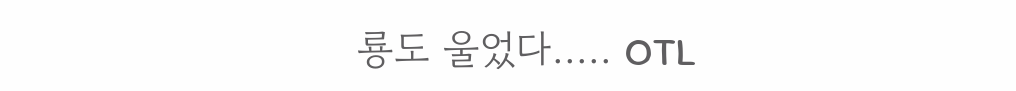룡도 울었다..... OTL